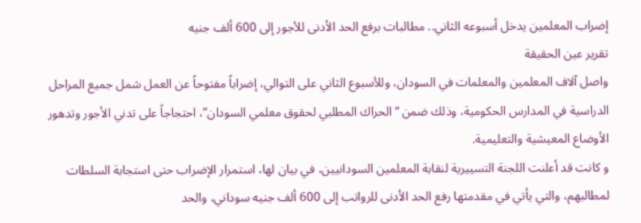إضراب المعلمين يدخل أسبوعه الثاني.. مطالبات برفع الحد الأدنى للأجور إلى 600 ألف جنيه
تقرير عين الحقيقة
واصل آلاف المعلمين والمعلمات في السودان، وللأسبوع الثاني على التوالي، إضراباً مفتوحاً عن العمل شمل جميع المراحل الدراسية في المدارس الحكومية، وذلك ضمن “الحراك المطلبي لحقوق معلمي السودان”، احتجاجاً على تدني الأجور وتدهور الأوضاع المعيشية والتعليمية.
و كانت قد أعلنت اللجنة التسييرية لنقابة المعلمين السودانيين، في بيان لها، استمرار الإضراب حتى استجابة السلطات لمطالبهم، والتي يأتي في مقدمتها رفع الحد الأدنى للرواتب إلى 600 ألف جنيه سوداني، والحد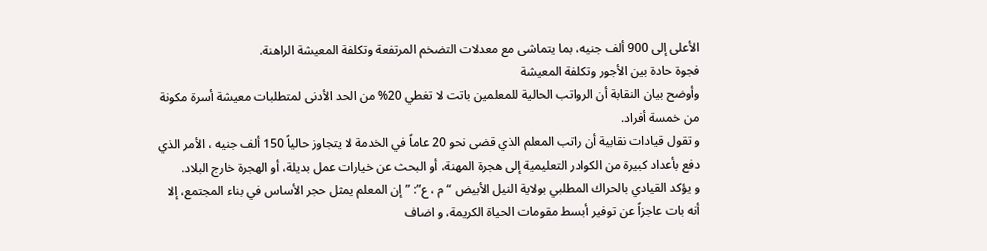الأعلى إلى 900 ألف جنيه، بما يتماشى مع معدلات التضخم المرتفعة وتكلفة المعيشة الراهنة.
فجوة حادة بين الأجور وتكلفة المعيشة
وأوضح بيان النقابة أن الرواتب الحالية للمعلمين باتت لا تغطي 20% من الحد الأدنى لمتطلبات معيشة أسرة مكونة من خمسة أفراد.
و تقول قيادات نقابية أن راتب المعلم الذي قضى نحو 20 عاماً في الخدمة لا يتجاوز حالياً 150 ألف جنيه ، الأمر الذي دفع بأعداد كبيرة من الكوادر التعليمية إلى هجرة المهنة، أو البحث عن خيارات عمل بديلة، أو الهجرة خارج البلاد.
و يؤكد القيادي بالحراك المطلبي بولاية النيل الأبيض “م ، ع”: ” إن المعلم يمثل حجر الأساس في بناء المجتمع، إلا أنه بات عاجزاً عن توفير أبسط مقومات الحياة الكريمة، و اضاف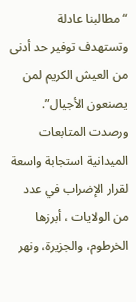“مطالبنا عادلة وتستهدف توفير حد أدنى من العيش الكريم لمن يصنعون الأجيال”.
ورصدت المتابعات الميدانية استجابة واسعة لقرار الإضراب في عدد من الولايات ، أبرزها الخرطوم، والجزيرة، ونهر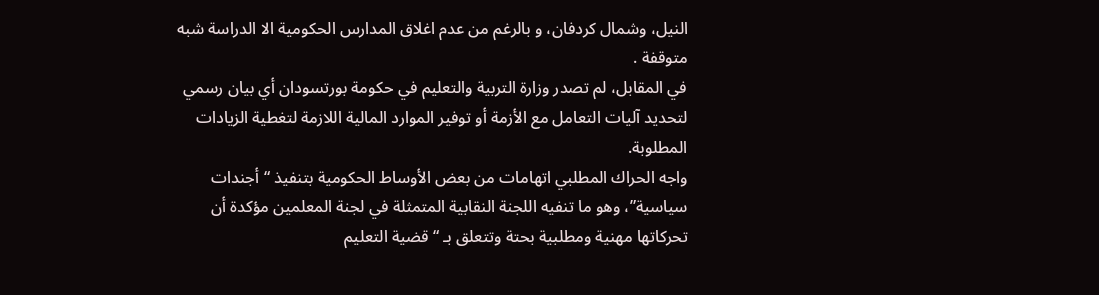النيل، وشمال كردفان، و بالرغم من عدم اغلاق المدارس الحكومية الا الدراسة شبه متوقفة .
في المقابل، لم تصدر وزارة التربية والتعليم في حكومة بورتسودان أي بيان رسمي لتحديد آليات التعامل مع الأزمة أو توفير الموارد المالية اللازمة لتغطية الزيادات المطلوبة.
واجه الحراك المطلبي اتهامات من بعض الأوساط الحكومية بتنفيذ “أجندات سياسية”، وهو ما تنفيه اللجنة النقابية المتمثلة في لجنة المعلمين مؤكدة أن تحركاتها مهنية ومطلبية بحتة وتتعلق بـ “قضية التعليم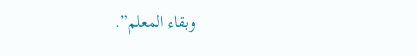وبقاء المعلم”.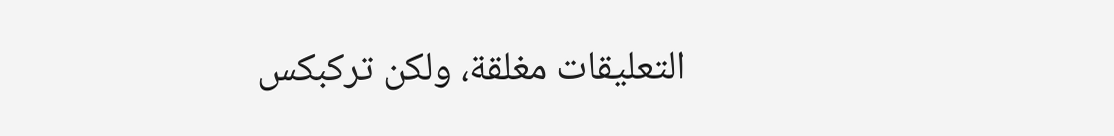التعليقات مغلقة، ولكن تركبكس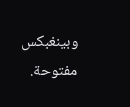وبينغبكس مفتوحة.